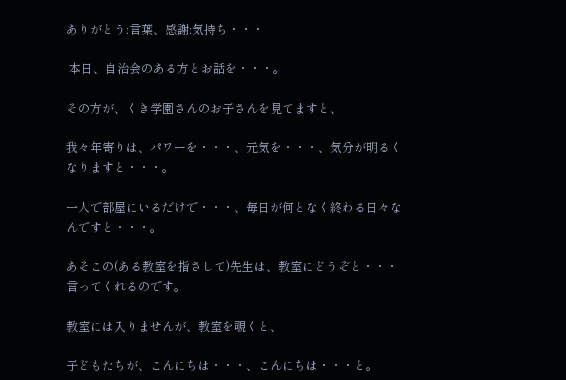ありがとう:言葉、感謝:気持ち・・・

 本日、自治会のある方とお話を・・・。

その方が、くき学園さんのお子さんを見てますと、

我々年寄りは、パワーを・・・、元気を・・・、気分が明るくなりますと・・・。

一人で部屋にいるだけで・・・、毎日が何となく終わる日々なんですと・・・。

あそこの(ある教室を指さして)先生は、教室にどうぞと・・・言ってくれるのです。

教室には入りませんが、教室を覗くと、

子どもたちが、こんにちは・・・、こんにちは・・・と。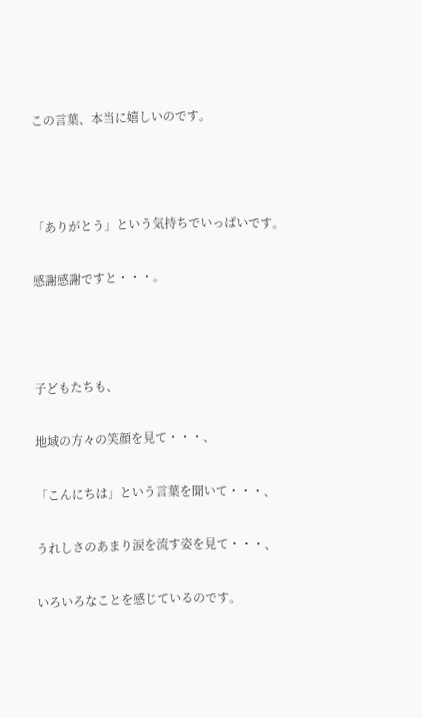この言葉、本当に嬉しいのです。



「ありがとう」という気持ちでいっぱいです。

感謝感謝ですと・・・。



子どもたちも、

地域の方々の笑顔を見て・・・、

「こんにちは」という言葉を聞いて・・・、

うれしさのあまり涙を流す姿を見て・・・、

いろいろなことを感じているのです。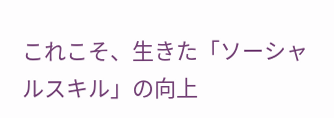これこそ、生きた「ソーシャルスキル」の向上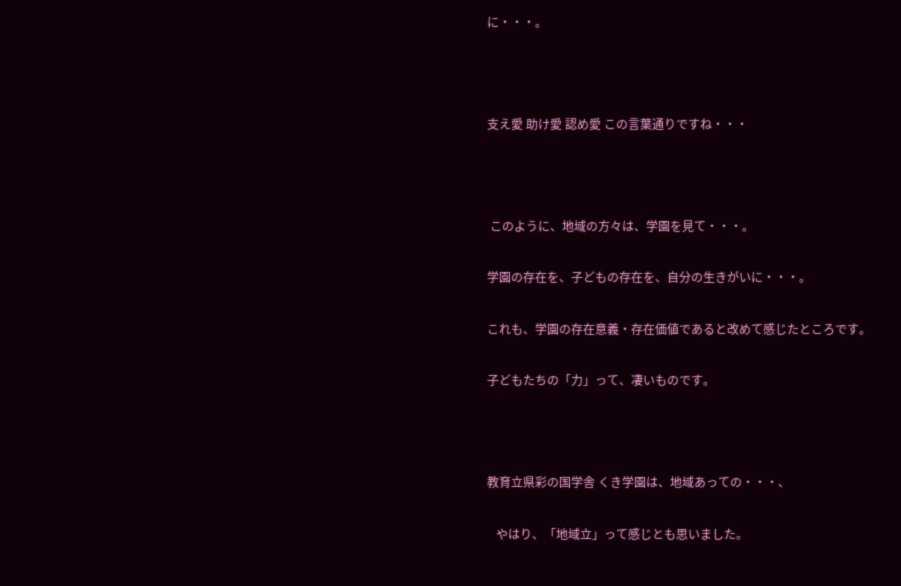に・・・。



支え愛 助け愛 認め愛 この言葉通りですね・・・



 このように、地域の方々は、学園を見て・・・。

学園の存在を、子どもの存在を、自分の生きがいに・・・。

これも、学園の存在意義・存在価値であると改めて感じたところです。

子どもたちの「力」って、凄いものです。



教育立県彩の国学舎 くき学園は、地域あっての・・・、

   やはり、「地域立」って感じとも思いました。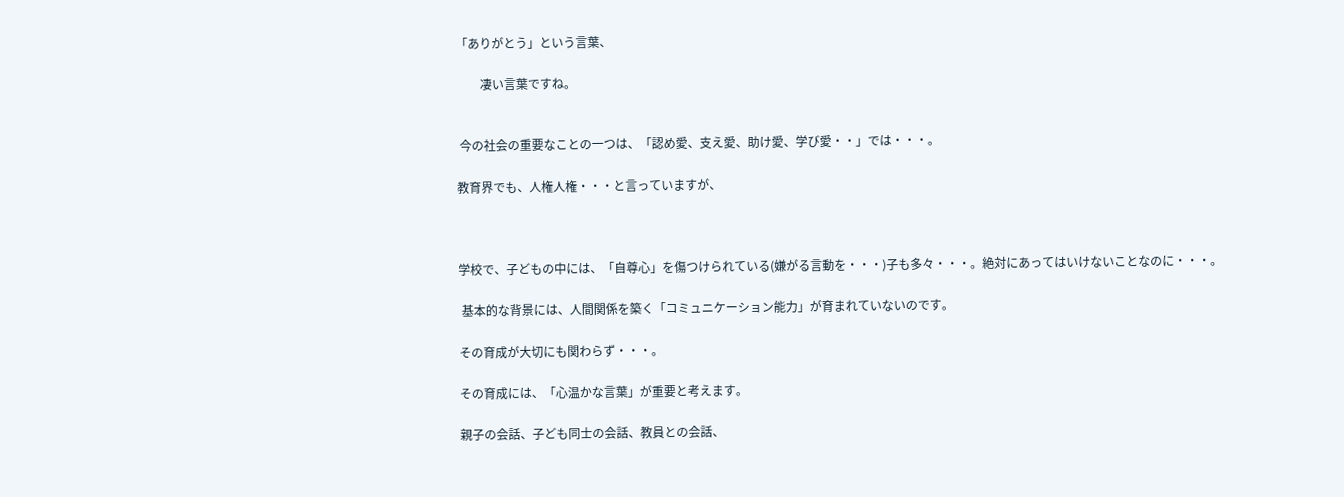「ありがとう」という言葉、

        凄い言葉ですね。


 今の社会の重要なことの一つは、「認め愛、支え愛、助け愛、学び愛・・」では・・・。

教育界でも、人権人権・・・と言っていますが、



学校で、子どもの中には、「自尊心」を傷つけられている(嫌がる言動を・・・)子も多々・・・。絶対にあってはいけないことなのに・・・。

 基本的な背景には、人間関係を築く「コミュニケーション能力」が育まれていないのです。

その育成が大切にも関わらず・・・。

その育成には、「心温かな言葉」が重要と考えます。

親子の会話、子ども同士の会話、教員との会話、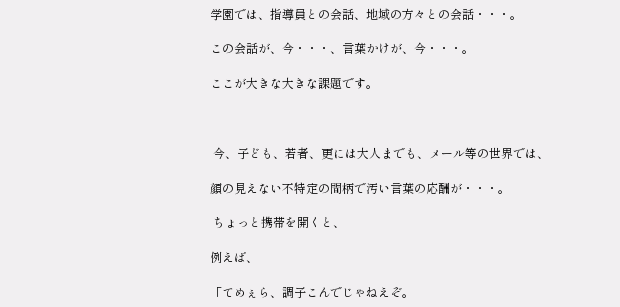学園では、指導員との会話、地域の方々との会話・・・。

この会話が、今・・・、言葉かけが、今・・・。

ここが大きな大きな課題です。



 今、子ども、若者、更には大人までも、メール等の世界では、

顔の見えない不特定の間柄で汚い言葉の応酬が・・・。

 ちょっと携帯を開くと、

例えば、

「てめぇら、調子こんでじゃねえぞ。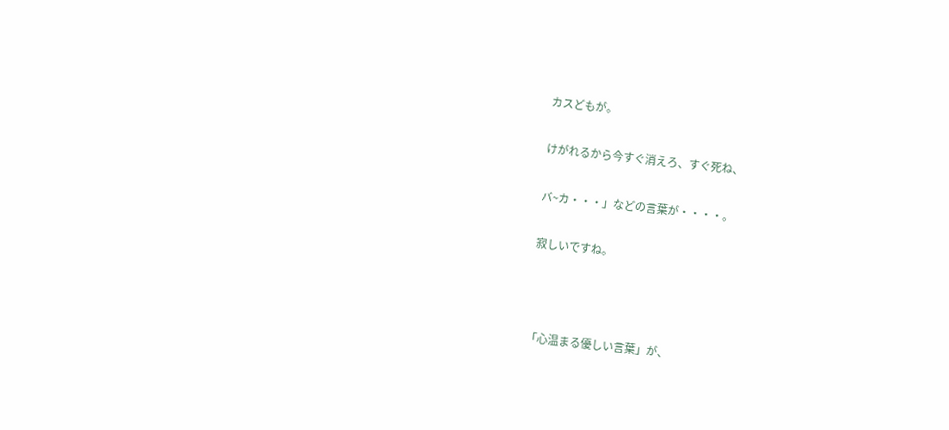カスどもが。

けがれるから今すぐ消えろ、すぐ死ね、

バ~カ・・・」などの言葉が・・・・。

寂しいですね。



「心温まる優しい言葉」が、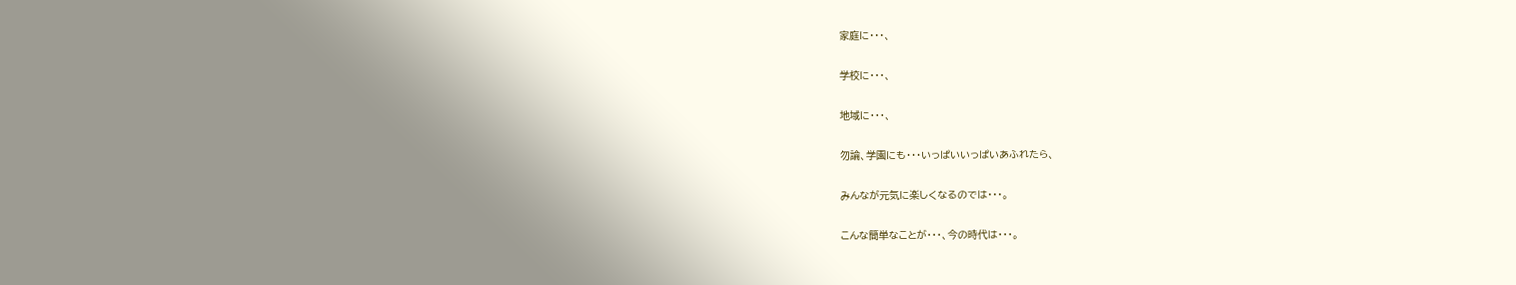家庭に・・・、

学校に・・・、

地域に・・・、

勿論、学園にも・・・いっぱいいっぱいあふれたら、

みんなが元気に楽しくなるのでは・・・。

こんな簡単なことが・・・、今の時代は・・・。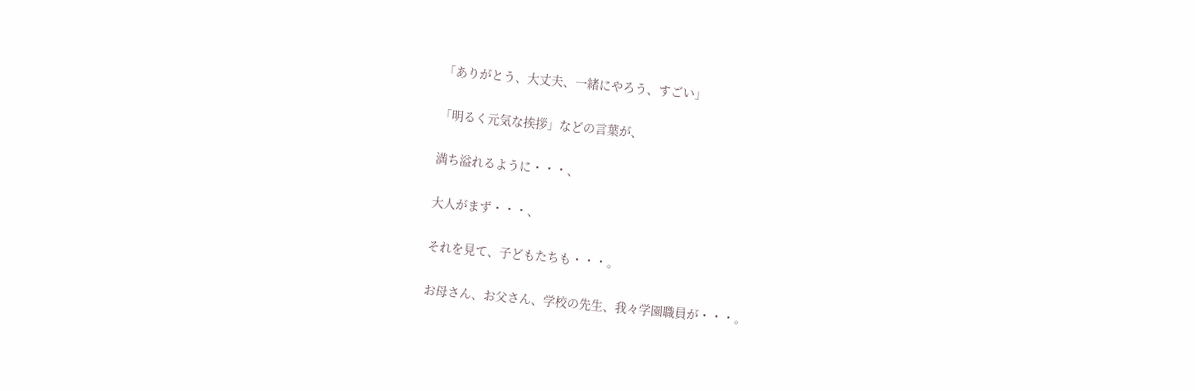「ありがとう、大丈夫、一緒にやろう、すごい」

「明るく元気な挨拶」などの言葉が、

満ち溢れるように・・・、

大人がまず・・・、

それを見て、子どもたちも・・・。

お母さん、お父さん、学校の先生、我々学園職員が・・・。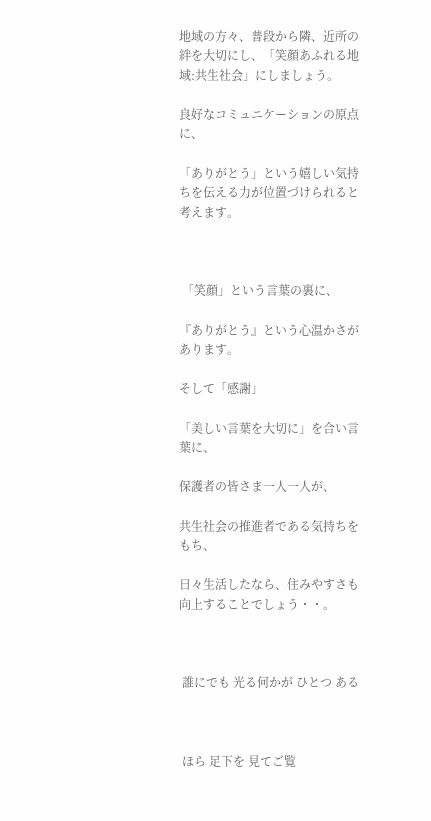地域の方々、普段から隣、近所の絆を大切にし、「笑顔あふれる地域:共生社会」にしましょう。

良好なコミュニケーションの原点に、

「ありがとう」という嬉しい気持ちを伝える力が位置づけられると考えます。



 「笑顔」という言葉の裏に、

『ありがとう』という心温かさがあります。

そして「感謝」

「美しい言葉を大切に」を合い言葉に、

保護者の皆さま一人一人が、

共生社会の推進者である気持ちをもち、

日々生活したなら、住みやすさも向上することでしょう・・。



 誰にでも 光る何かが ひとつ ある



 ほら 足下を 見てご覧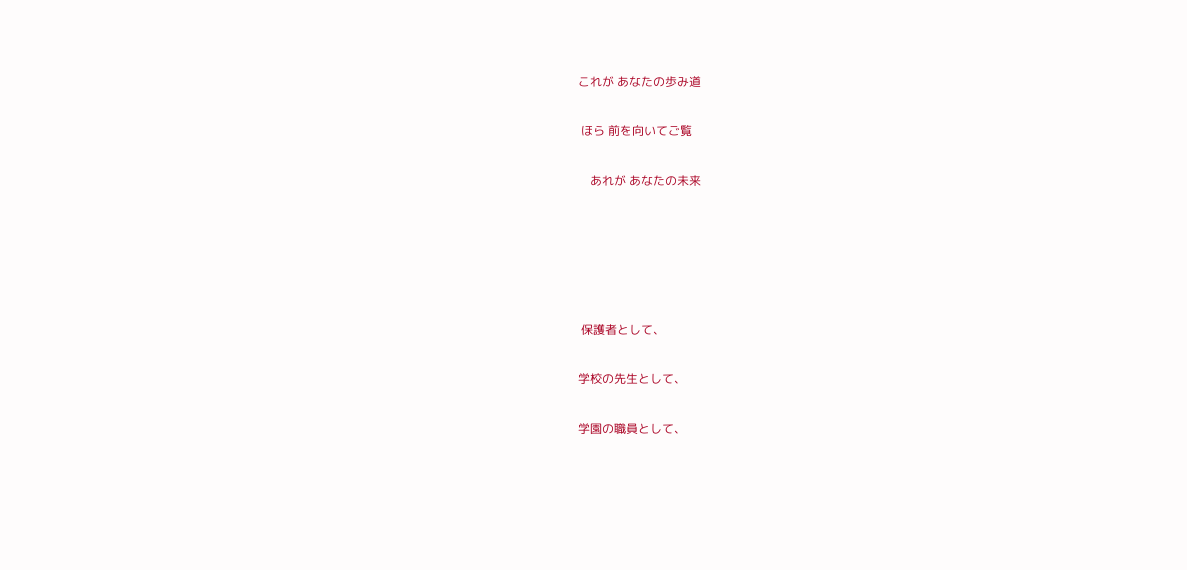これが あなたの歩み道

 ほら 前を向いてご覧

    あれが あなたの未来





 保護者として、

学校の先生として、

学園の職員として、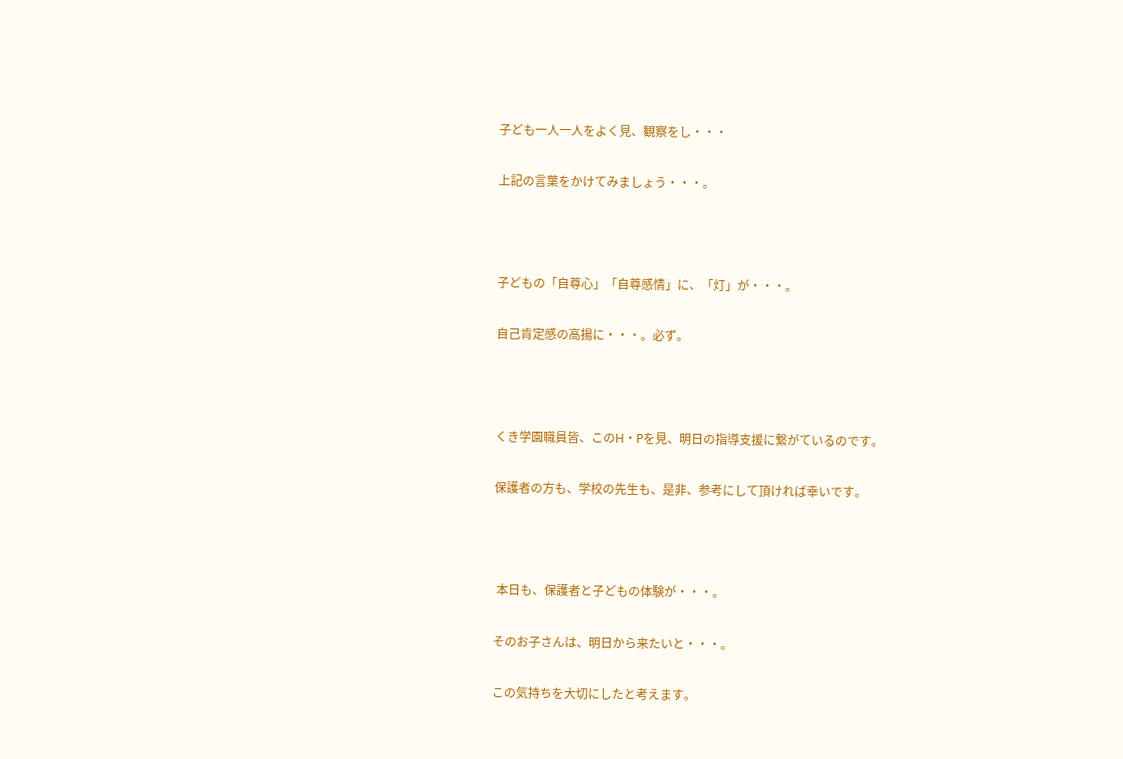子ども一人一人をよく見、観察をし・・・

上記の言葉をかけてみましょう・・・。



子どもの「自尊心」「自尊感情」に、「灯」が・・・。

自己肯定感の高揚に・・・。必ず。



くき学園職員皆、このH・Pを見、明日の指導支援に繋がているのです。

保護者の方も、学校の先生も、是非、参考にして頂ければ幸いです。



 本日も、保護者と子どもの体験が・・・。

そのお子さんは、明日から来たいと・・・。

この気持ちを大切にしたと考えます。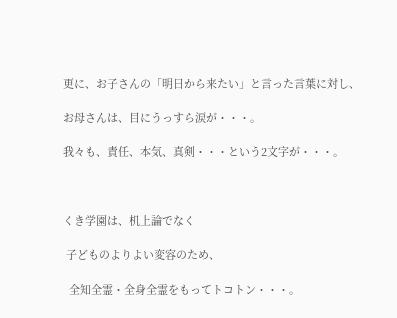更に、お子さんの「明日から来たい」と言った言葉に対し、

お母さんは、目にうっすら涙が・・・。

我々も、責任、本気、真剣・・・という2文字が・・・。



くき学園は、机上論でなく

 子どものよりよい変容のため、

  全知全霊・全身全霊をもってトコトン・・・。